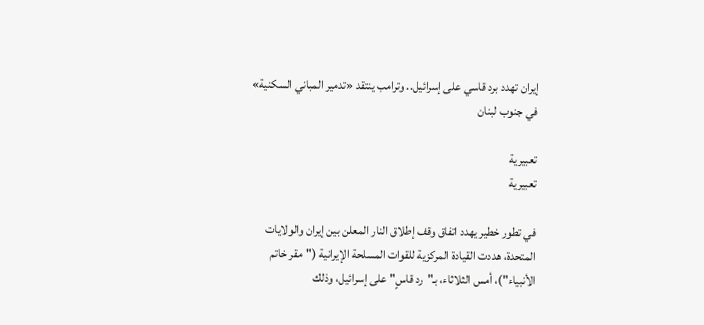إيران تهدد برد قاسي على إسرائيل.. وترامب ينتقد «تدمير المباني السكنية» في جنوب لبنان

تعبيرية
تعبيرية

في تطور خطير يهدد اتفاق وقف إطلاق النار المعلن بين إيران والولايات المتحدة، هددت القيادة المركزية للقوات المسلحة الإيرانية ("مقر خاتم الأنبياء")، أمس الثلاثاء، بـ"رد قاسٍ" على إسرائيل، وذلك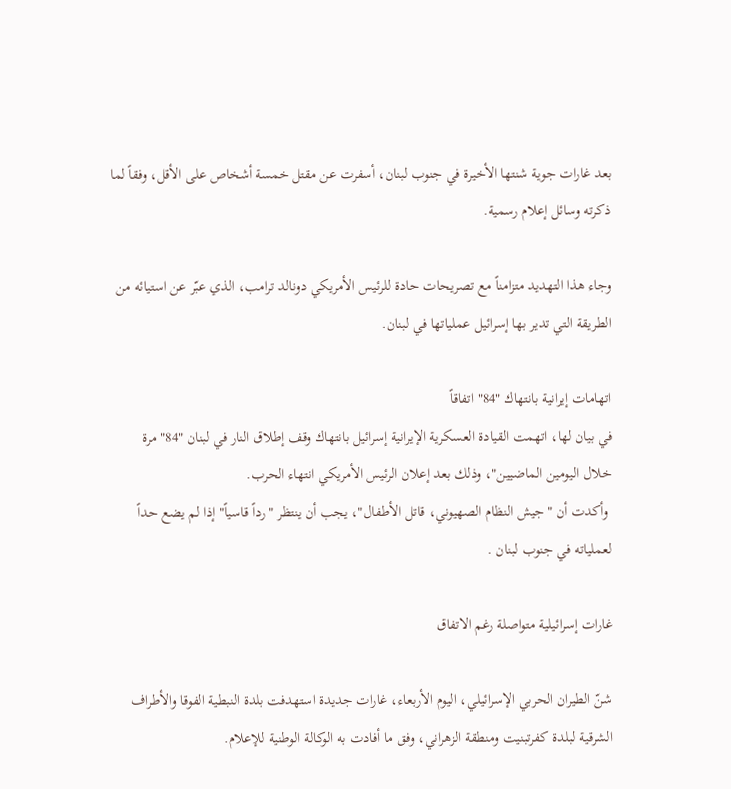بعد غارات جوية شنتها الأخيرة في جنوب لبنان، أسفرت عن مقتل خمسة أشخاص على الأقل، وفقاً لما ذكرته وسائل إعلام رسمية.

وجاء هذا التهديد متزامناً مع تصريحات حادة للرئيس الأمريكي دونالد ترامب، الذي عبّر عن استيائه من الطريقة التي تدير بها إسرائيل عملياتها في لبنان.

اتهامات إيرانية بانتهاك "84" اتفاقاً
في بيان لها، اتهمت القيادة العسكرية الإيرانية إسرائيل بانتهاك وقف إطلاق النار في لبنان "84" مرة خلال اليومين الماضيين"، وذلك بعد إعلان الرئيس الأمريكي انتهاء الحرب.
 وأكدت أن "جيش النظام الصهيوني، قاتل الأطفال"، يجب أن ينتظر "رداً قاسياً" إذا لم يضع حداً لعملياته في جنوب لبنان .

غارات إسرائيلية متواصلة رغم الاتفاق

شنّ الطيران الحربي الإسرائيلي، اليوم الأربعاء، غارات جديدة استهدفت بلدة النبطية الفوقا والأطراف الشرقية لبلدة كفرتبنيت ومنطقة الزهراني، وفق ما أفادت به الوكالة الوطنية للإعلام.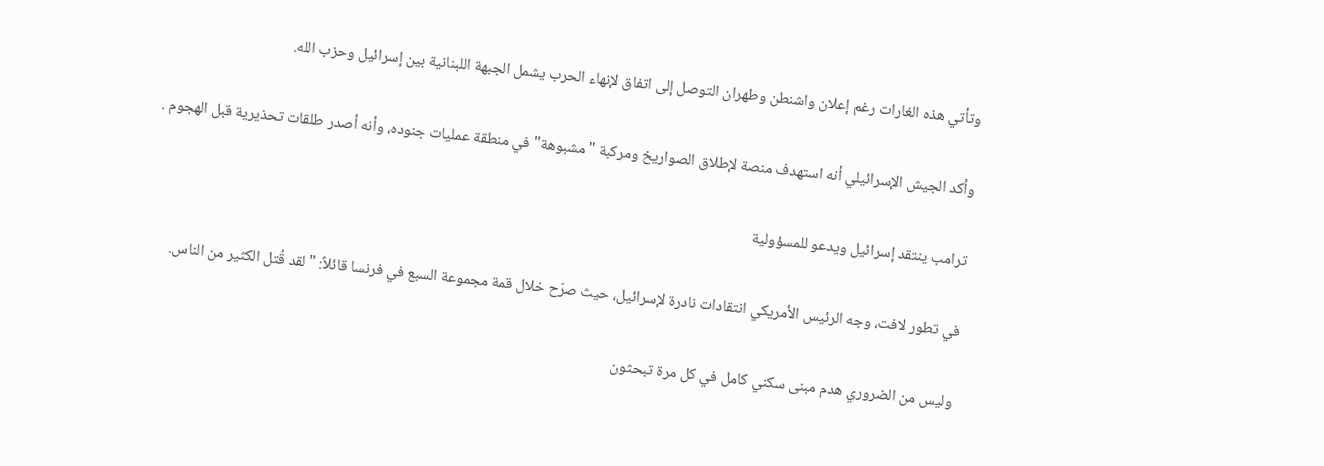وتأتي هذه الغارات رغم إعلان واشنطن وطهران التوصل إلى اتفاق لإنهاء الحرب يشمل الجبهة اللبنانية بين إسرائيل وحزب الله.

وأكد الجيش الإسرائيلي أنه استهدف منصة لإطلاق الصواريخ ومركبة "مشبوهة" في منطقة عمليات جنوده، وأنه أصدر طلقات تحذيرية قبل الهجوم .

ترامب ينتقد إسرائيل ويدعو للمسؤولية

في تطور لافت، وجه الرئيس الأمريكي انتقادات نادرة لإسرائيل، حيث صرّح خلال قمة مجموعة السبع في فرنسا قائلاً: "لقد قُتل الكثير من الناس.

وليس من الضروري هدم مبنى سكني كامل في كل مرة تبحثون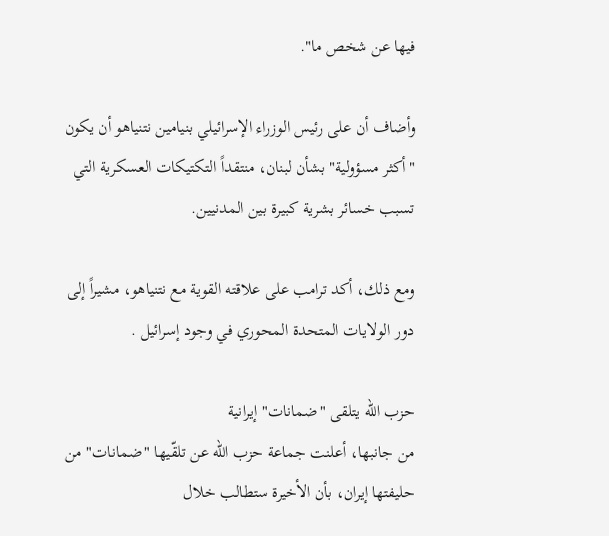فيها عن شخص ما".

وأضاف أن على رئيس الوزراء الإسرائيلي بنيامين نتنياهو أن يكون "أكثر مسؤولية" بشأن لبنان، منتقداً التكتيكات العسكرية التي تسبب خسائر بشرية كبيرة بين المدنيين.

ومع ذلك، أكد ترامب على علاقته القوية مع نتنياهو، مشيراً إلى دور الولايات المتحدة المحوري في وجود إسرائيل .

حزب الله يتلقى "ضمانات" إيرانية
من جانبها، أعلنت جماعة حزب الله عن تلقّيها "ضمانات" من حليفتها إيران، بأن الأخيرة ستطالب خلال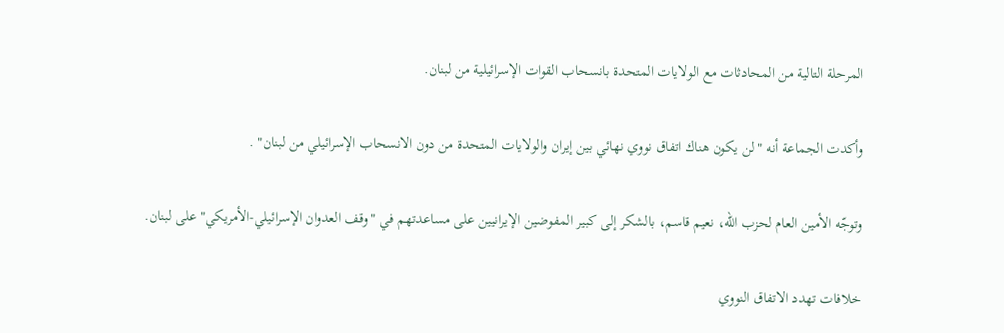المرحلة التالية من المحادثات مع الولايات المتحدة بانسحاب القوات الإسرائيلية من لبنان.

وأكدت الجماعة أنه "لن يكون هناك اتفاق نووي نهائي بين إيران والولايات المتحدة من دون الانسحاب الإسرائيلي من لبنان" .

وتوجّه الأمين العام لحزب الله، نعيم قاسم، بالشكر إلى كبير المفوضين الإيرانيين على مساعدتهم في "وقف العدوان الإسرائيلي-الأمريكي" على لبنان.

خلافات تهدد الاتفاق النووي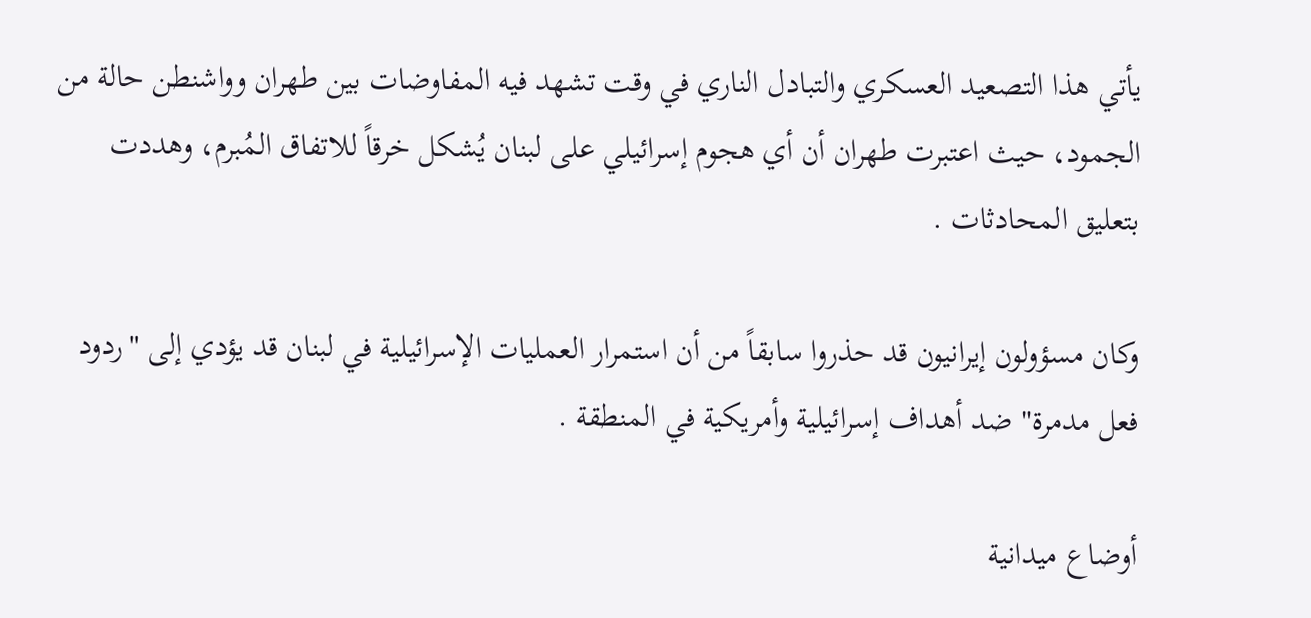يأتي هذا التصعيد العسكري والتبادل الناري في وقت تشهد فيه المفاوضات بين طهران وواشنطن حالة من الجمود، حيث اعتبرت طهران أن أي هجوم إسرائيلي على لبنان يُشكل خرقاً للاتفاق المُبرم، وهددت بتعليق المحادثات .

وكان مسؤولون إيرانيون قد حذروا سابقاً من أن استمرار العمليات الإسرائيلية في لبنان قد يؤدي إلى "ردود فعل مدمرة" ضد أهداف إسرائيلية وأمريكية في المنطقة .

أوضاع ميدانية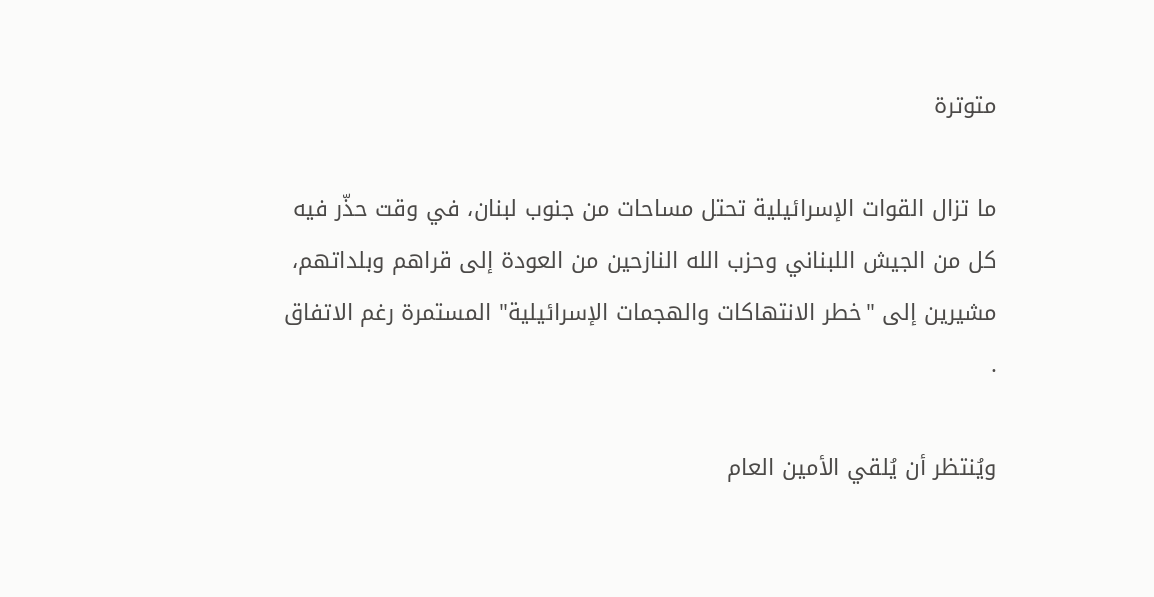متوترة

ما تزال القوات الإسرائيلية تحتل مساحات من جنوب لبنان، في وقت حذّر فيه كل من الجيش اللبناني وحزب الله النازحين من العودة إلى قراهم وبلداتهم، مشيرين إلى "خطر الانتهاكات والهجمات الإسرائيلية" المستمرة رغم الاتفاق .

ويُنتظر أن يُلقي الأمين العام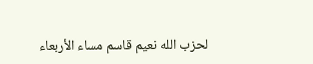لحزب الله نعيم قاسم مساء الأربعاء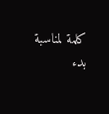كلمة لمناسبة بدء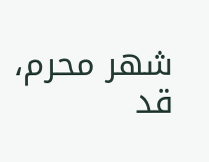شهر محرم، قد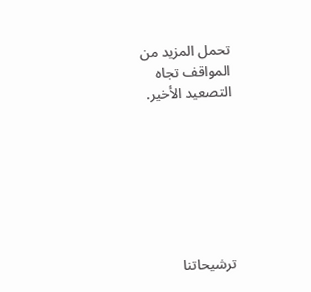تحمل المزيد من المواقف تجاه التصعيد الأخير.







ترشيحاتنا